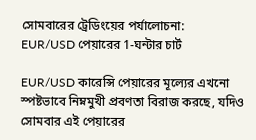সোমবারের ট্রেডিংয়ের পর্যালোচনা:
EUR/USD পেয়ারের 1-ঘন্টার চার্ট

EUR/USD কারেন্সি পেয়ারের মূল্যের এখনো স্পষ্টভাবে নিম্নমুখী প্রবণতা বিরাজ করছে, যদিও সোমবার এই পেয়ারের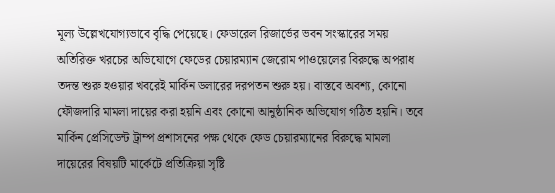মূল্য উল্লেখযোগ্যভাবে বৃদ্ধি পেয়েছে। ফেডারেল রিজার্ভের ভবন সংস্কারের সময় অতিরিক্ত খরচের অভিযোগে ফেডের চেয়ারম্যান জেরোম পাওয়েলের বিরুদ্ধে অপরাধ তদন্ত শুরু হওয়ার খবরেই মার্কিন ডলারের দরপতন শুরু হয়। বাস্তবে অবশ্য, কোনো ফৌজদারি মামলা দায়ের করা হয়নি এবং কোনো আনুষ্ঠানিক অভিযোগ গঠিত হয়নি। তবে মার্কিন প্রেসিডেন্ট ট্রাম্প প্রশাসনের পক্ষ থেকে ফেড চেয়ারম্যানের বিরুদ্ধে মামলা দায়েরের বিষয়টি মার্কেটে প্রতিক্রিয়া সৃষ্টি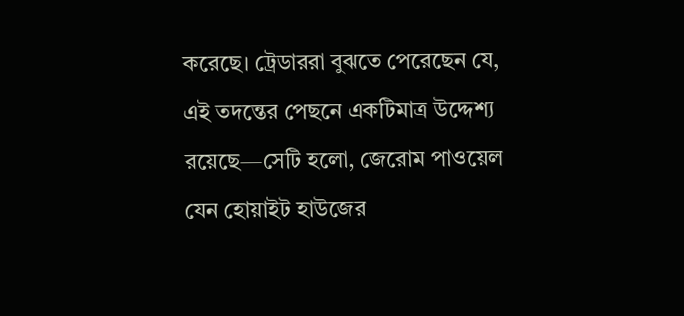করেছে। ট্রেডাররা বুঝতে পেরেছেন যে, এই তদন্তের পেছনে একটিমাত্র উদ্দেশ্য রয়েছে—সেটি হলো, জেরোম পাওয়েল যেন হোয়াইট হাউজের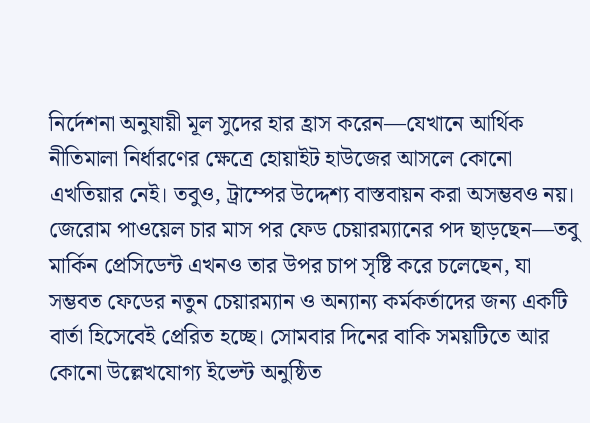নির্দেশনা অনুযায়ী মূল সুদের হার হ্রাস করেন—যেখানে আর্থিক নীতিমালা নির্ধারণের ক্ষেত্রে হোয়াইট হাউজের আসলে কোনো এখতিয়ার নেই। তবুও, ট্রাম্পের উদ্দেশ্য বাস্তবায়ন করা অসম্ভবও নয়। জেরোম পাওয়েল চার মাস পর ফেড চেয়ারম্যানের পদ ছাড়ছেন—তবু মার্কিন প্রেসিডেন্ট এখনও তার উপর চাপ সৃষ্টি করে চলেছেন, যা সম্ভবত ফেডের নতুন চেয়ারম্যান ও অন্যান্য কর্মকর্তাদের জন্য একটি বার্তা হিসেবেই প্রেরিত হচ্ছে। সোমবার দিনের বাকি সময়টিতে আর কোনো উল্লেখযোগ্য ইভেন্ট অনুষ্ঠিত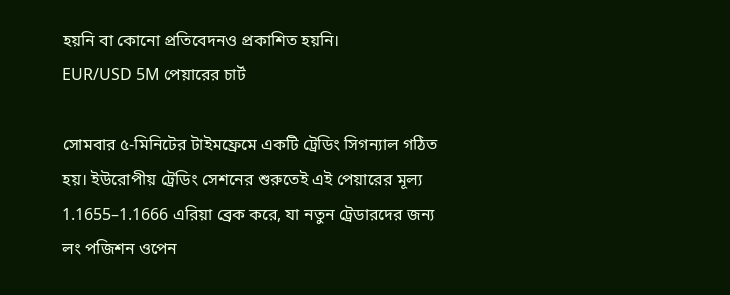হয়নি বা কোনো প্রতিবেদনও প্রকাশিত হয়নি।
EUR/USD 5M পেয়ারের চার্ট

সোমবার ৫-মিনিটের টাইমফ্রেমে একটি ট্রেডিং সিগন্যাল গঠিত হয়। ইউরোপীয় ট্রেডিং সেশনের শুরুতেই এই পেয়ারের মূল্য 1.1655–1.1666 এরিয়া ব্রেক করে, যা নতুন ট্রেডারদের জন্য লং পজিশন ওপেন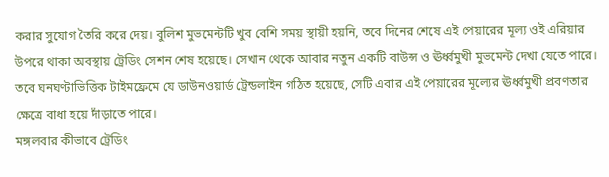করার সুযোগ তৈরি করে দেয়। বুলিশ মুভমেন্টটি খুব বেশি সময় স্থায়ী হয়নি, তবে দিনের শেষে এই পেয়ারের মূল্য ওই এরিয়ার উপরে থাকা অবস্থায় ট্রেডিং সেশন শেষ হয়েছে। সেখান থেকে আবার নতুন একটি বাউন্স ও ঊর্ধ্বমুখী মুভমেন্ট দেখা যেতে পারে। তবে ঘনঘণ্টাভিত্তিক টাইমফ্রেমে যে ডাউনওয়ার্ড ট্রেন্ডলাইন গঠিত হয়েছে, সেটি এবার এই পেয়ারের মূল্যের ঊর্ধ্বমুখী প্রবণতার ক্ষেত্রে বাধা হয়ে দাঁড়াতে পারে।
মঙ্গলবার কীভাবে ট্রেডিং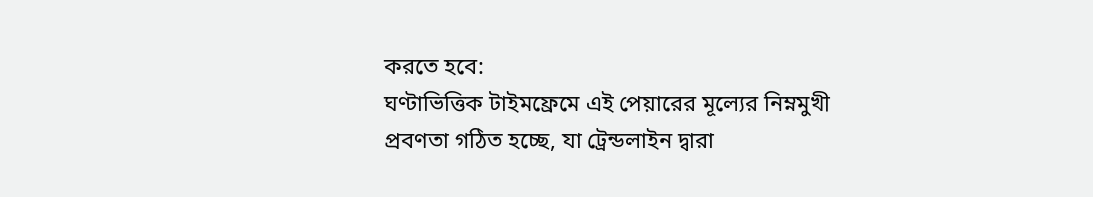করতে হবে:
ঘণ্টাভিত্তিক টাইমফ্রেমে এই পেয়ারের মূল্যের নিম্নমুখী প্রবণতা গঠিত হচ্ছে, যা ট্রেন্ডলাইন দ্বারা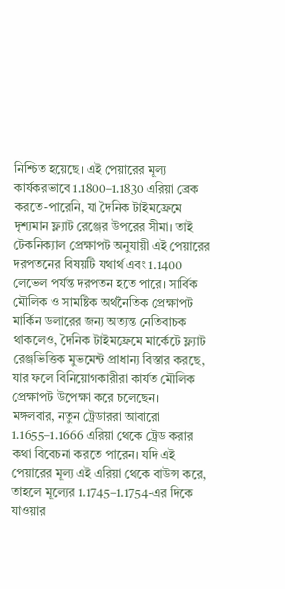নিশ্চিত হয়েছে। এই পেয়ারের মূল্য কার্যকরভাবে 1.1800–1.1830 এরিয়া ব্রেক করতে-পারেনি, যা দৈনিক টাইমফ্রেমে দৃশ্যমান ফ্ল্যাট রেঞ্জের উপরের সীমা। তাই টেকনিক্যাল প্রেক্ষাপট অনুযায়ী এই পেয়ারের দরপতনের বিষয়টি যথার্থ এবং 1.1400 লেভেল পর্যন্ত দরপতন হতে পারে। সার্বিক মৌলিক ও সামষ্টিক অর্থনৈতিক প্রেক্ষাপট মার্কিন ডলারের জন্য অত্যন্ত নেতিবাচক থাকলেও, দৈনিক টাইমফ্রেমে মার্কেটে ফ্ল্যাট রেঞ্জভিত্তিক মুভমেন্ট প্রাধান্য বিস্তার করছে, যার ফলে বিনিয়োগকারীরা কার্যত মৌলিক প্রেক্ষাপট উপেক্ষা করে চলেছেন।
মঙ্গলবার, নতুন ট্রেডাররা আবারো 1.1655–1.1666 এরিয়া থেকে ট্রেড করার কথা বিবেচনা করতে পারেন। যদি এই পেয়ারের মূল্য এই এরিয়া থেকে বাউন্স করে, তাহলে মূল্যের 1.1745–1.1754-এর দিকে যাওয়ার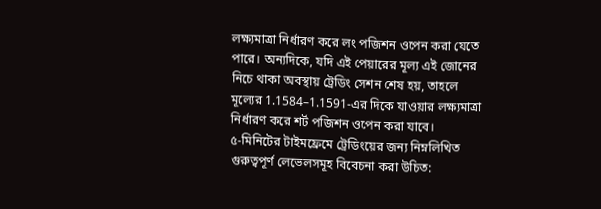লক্ষ্যমাত্রা নির্ধারণ করে লং পজিশন ওপেন করা যেতে পারে। অন্যদিকে, যদি এই পেয়ারের মূল্য এই জোনের নিচে থাকা অবস্থায় ট্রেডিং সেশন শেষ হয়, তাহলে মূল্যের 1.1584–1.1591-এর দিকে যাওয়ার লক্ষ্যমাত্রা নির্ধারণ করে শর্ট পজিশন ওপেন করা যাবে।
৫-মিনিটের টাইমফ্রেমে ট্রেডিংয়ের জন্য নিম্নলিখিত গুরুত্বপূর্ণ লেভেলসমূহ বিবেচনা করা উচিত: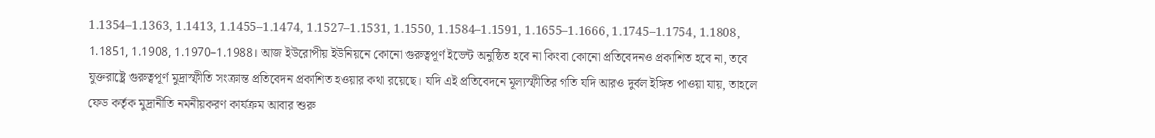1.1354–1.1363, 1.1413, 1.1455–1.1474, 1.1527–1.1531, 1.1550, 1.1584–1.1591, 1.1655–1.1666, 1.1745–1.1754, 1.1808, 1.1851, 1.1908, 1.1970–1.1988। আজ ইউরোপীয় ইউনিয়নে কোনো গুরুত্বপূর্ণ ইভেন্ট অনুষ্ঠিত হবে না কিংবা কোনো প্রতিবেদনও প্রকাশিত হবে না, তবে যুক্তরাষ্ট্রে গুরুত্বপূর্ণ মুদ্রাস্ফীতি সংক্রান্ত প্রতিবেদন প্রকাশিত হওয়ার কথা রয়েছে। যদি এই প্রতিবেদনে মূল্যস্ফীতির গতি যদি আরও দুর্বল ইঙ্গিত পাওয়া যায়, তাহলে ফেড কর্তৃক মুদ্রানীতি নমনীয়করণ কার্যক্রম আবার শুরু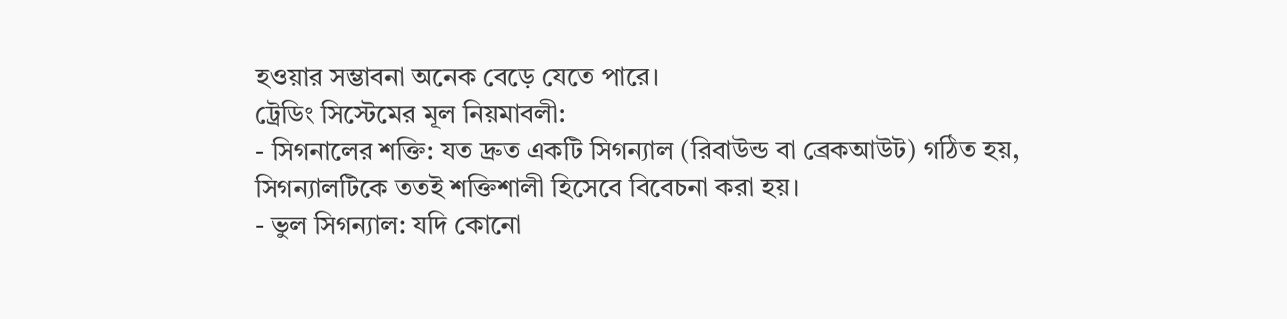হওয়ার সম্ভাবনা অনেক বেড়ে যেতে পারে।
ট্রেডিং সিস্টেমের মূল নিয়মাবলী:
- সিগনালের শক্তি: যত দ্রুত একটি সিগন্যাল (রিবাউন্ড বা ব্রেকআউট) গঠিত হয়, সিগন্যালটিকে ততই শক্তিশালী হিসেবে বিবেচনা করা হয়।
- ভুল সিগন্যাল: যদি কোনো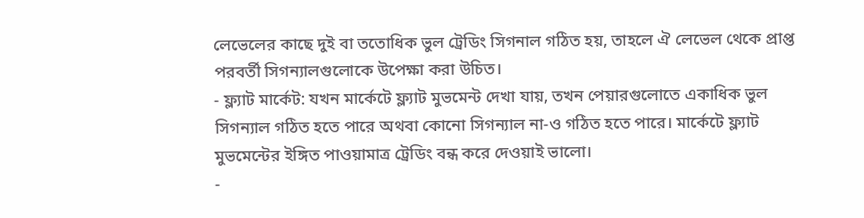লেভেলের কাছে দুই বা ততোধিক ভুল ট্রেডিং সিগনাল গঠিত হয়, তাহলে ঐ লেভেল থেকে প্রাপ্ত পরবর্তী সিগন্যালগুলোকে উপেক্ষা করা উচিত।
- ফ্ল্যাট মার্কেট: যখন মার্কেটে ফ্ল্যাট মুভমেন্ট দেখা যায়, তখন পেয়ারগুলোতে একাধিক ভুল সিগন্যাল গঠিত হতে পারে অথবা কোনো সিগন্যাল না-ও গঠিত হতে পারে। মার্কেটে ফ্ল্যাট মুভমেন্টের ইঙ্গিত পাওয়ামাত্র ট্রেডিং বন্ধ করে দেওয়াই ভালো।
-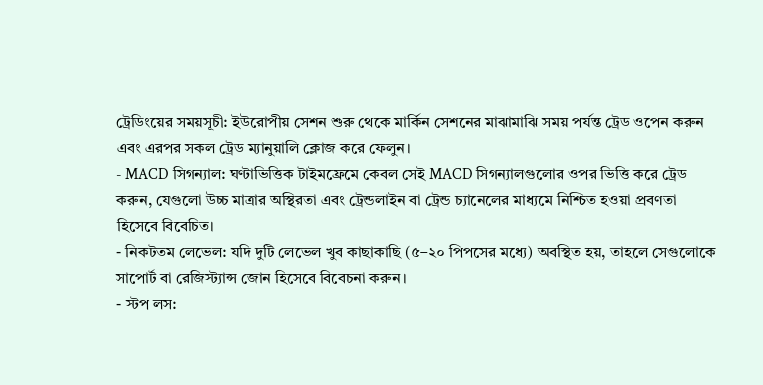ট্রেডিংয়ের সময়সূচী: ইউরোপীয় সেশন শুরু থেকে মার্কিন সেশনের মাঝামাঝি সময় পর্যন্ত ট্রেড ওপেন করুন এবং এরপর সকল ট্রেড ম্যানুয়ালি ক্লোজ করে ফেলুন।
- MACD সিগন্যাল: ঘণ্টাভিত্তিক টাইমফ্রেমে কেবল সেই MACD সিগন্যালগুলোর ওপর ভিত্তি করে ট্রেড করুন, যেগুলো উচ্চ মাত্রার অস্থিরতা এবং ট্রেন্ডলাইন বা ট্রেন্ড চ্যানেলের মাধ্যমে নিশ্চিত হওয়া প্রবণতা হিসেবে বিবেচিত।
- নিকটতম লেভেল: যদি দুটি লেভেল খুব কাছাকাছি (৫–২০ পিপসের মধ্যে) অবস্থিত হয়, তাহলে সেগুলোকে সাপোর্ট বা রেজিস্ট্যান্স জোন হিসেবে বিবেচনা করুন।
- স্টপ লস: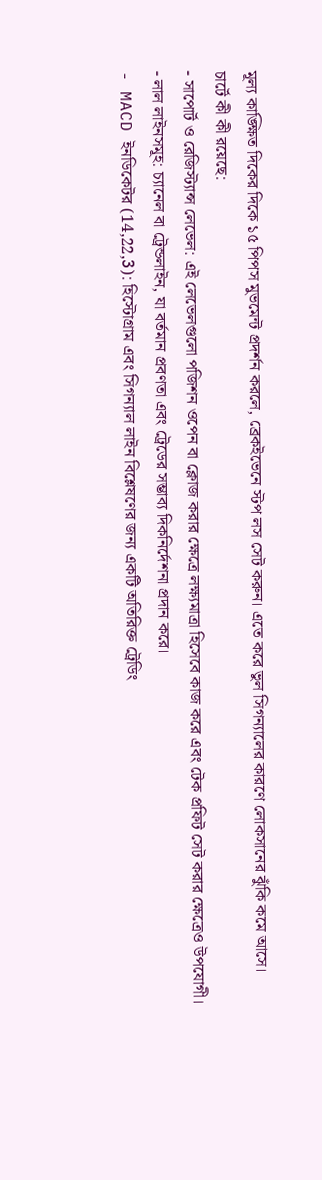মূল্য কাঙ্ক্ষিত দিকের দিকে ১৫ পিপস মুভমেন্ট প্রদর্শন করলে, ব্রেকইভেনে স্টপ লস সেট করুন। এতে করে ভুল সিগন্যালের কারণে লোকসানের ঝুঁকি কমে আসে।
চার্টে কী কী রয়েছে:
- সাপোর্ট ও রেজিস্ট্যান্স লেভেল: এই লেভেলগুলো পজিশন ওপেন বা ক্লোজ করার ক্ষেত্রে লক্ষ্যমাত্রা হিসেবে কাজ করে এবং টেক প্রফিট সেট করার ক্ষেত্রেও উপযোগী।
- লাল লাইনসমূহ: চ্যানেল বা ট্রেন্ডলাইন, যা বর্তমান প্রবণতা এবং ট্রেডের সম্ভাব্য দিকনির্দেশনা প্রদান করে।
- MACD ইনডিকেটর (14,22,3): হিস্টোগ্রাম এবং সিগন্যাল লাইন বিশ্লেষণের জন্য একটি অতিরিক্ত ট্রেডিং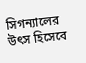সিগন্যালের উৎস হিসেবে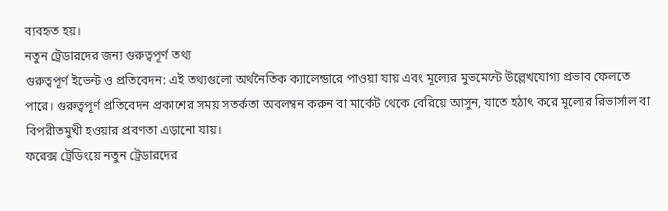ব্যবহৃত হয়।
নতুন ট্রেডারদের জন্য গুরুত্বপূর্ণ তথ্য
গুরুত্বপূর্ণ ইভেন্ট ও প্রতিবেদন: এই তথ্যগুলো অর্থনৈতিক ক্যালেন্ডারে পাওয়া যায় এবং মূল্যের মুভমেন্টে উল্লেখযোগ্য প্রভাব ফেলতে পারে। গুরুত্বপূর্ণ প্রতিবেদন প্রকাশের সময় সতর্কতা অবলম্বন করুন বা মার্কেট থেকে বেরিয়ে আসুন, যাতে হঠাৎ করে মূল্যের রিভার্সাল বা বিপরীতমুখী হওয়ার প্রবণতা এড়ানো যায়।
ফরেক্স ট্রেডিংয়ে নতুন ট্রেডারদের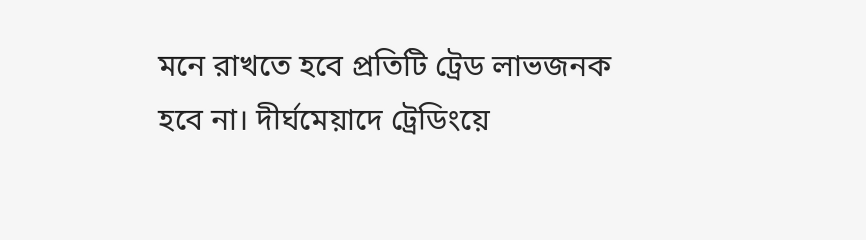মনে রাখতে হবে প্রতিটি ট্রেড লাভজনক হবে না। দীর্ঘমেয়াদে ট্রেডিংয়ে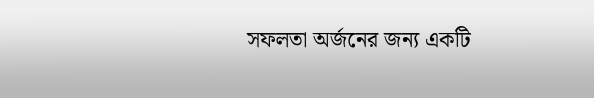সফলতা অর্জনের জন্য একটি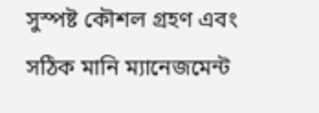সুস্পষ্ট কৌশল গ্রহণ এবং সঠিক মানি ম্যানেজমেন্ট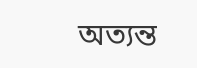অত্যন্ত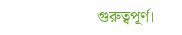গুরুত্বপূর্ণ।